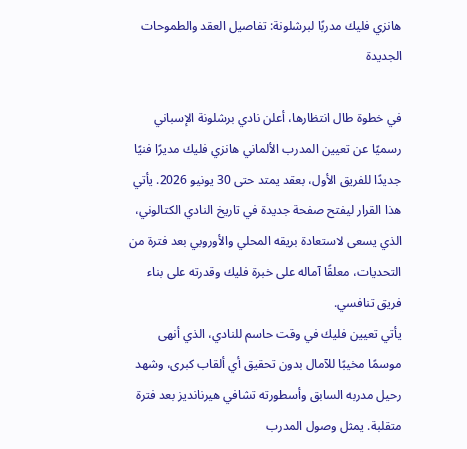هانزي فليك مدربًا لبرشلونة: تفاصيل العقد والطموحات الجديدة

في خطوة طال انتظارها، أعلن نادي برشلونة الإسباني رسميًا عن تعيين المدرب الألماني هانزي فليك مديرًا فنيًا جديدًا للفريق الأول، بعقد يمتد حتى 30 يونيو 2026. يأتي هذا القرار ليفتح صفحة جديدة في تاريخ النادي الكتالوني، الذي يسعى لاستعادة بريقه المحلي والأوروبي بعد فترة من التحديات، معلقًا آماله على خبرة فليك وقدرته على بناء فريق تنافسي.
يأتي تعيين فليك في وقت حاسم للنادي، الذي أنهى موسمًا مخيبًا للآمال بدون تحقيق أي ألقاب كبرى، وشهد رحيل مدربه السابق وأسطورته تشافي هيرنانديز بعد فترة متقلبة. يمثل وصول المدرب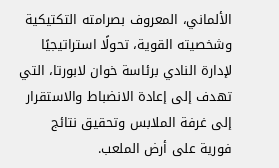الألماني، المعروف بصرامته التكتيكية وشخصيته القوية، تحولًا استراتيجيًا لإدارة النادي برئاسة خوان لابورتا، التي تهدف إلى إعادة الانضباط والاستقرار إلى غرفة الملابس وتحقيق نتائج فورية على أرض الملعب.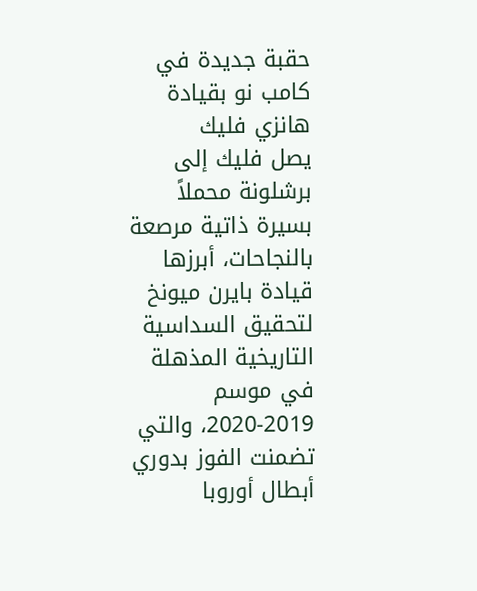حقبة جديدة في كامب نو بقيادة هانزي فليك
يصل فليك إلى برشلونة محملاً بسيرة ذاتية مرصعة بالنجاحات، أبرزها قيادة بايرن ميونخ لتحقيق السداسية التاريخية المذهلة في موسم 2019-2020، والتي تضمنت الفوز بدوري أبطال أوروبا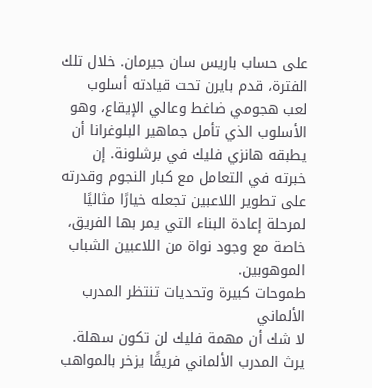على حساب باريس سان جيرمان. خلال تلك الفترة، قدم بايرن تحت قيادته أسلوب لعب هجومي ضاغط وعالي الإيقاع، وهو الأسلوب الذي تأمل جماهير البلوغرانا أن يطبقه هانزي فليك في برشلونة. إن خبرته في التعامل مع كبار النجوم وقدرته على تطوير اللاعبين تجعله خيارًا مثاليًا لمرحلة إعادة البناء التي يمر بها الفريق، خاصة مع وجود نواة من اللاعبين الشباب الموهوبين.
طموحات كبيرة وتحديات تنتظر المدرب الألماني
لا شك أن مهمة فليك لن تكون سهلة. يرث المدرب الألماني فريقًا يزخر بالمواهب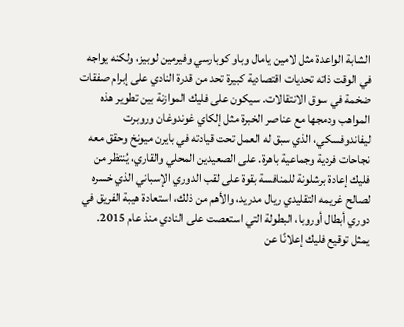الشابة الواعدة مثل لامين يامال وباو كوبارسي وفيرمين لوبيز، ولكنه يواجه في الوقت ذاته تحديات اقتصادية كبيرة تحد من قدرة النادي على إبرام صفقات ضخمة في سوق الانتقالات. سيكون على فليك الموازنة بين تطوير هذه المواهب ودمجها مع عناصر الخبرة مثل إلكاي غوندوغان وروبرت ليفاندوفسكي، الذي سبق له العمل تحت قيادته في بايرن ميونخ وحقق معه نجاحات فردية وجماعية باهرة. على الصعيدين المحلي والقاري، يُنتظر من فليك إعادة برشلونة للمنافسة بقوة على لقب الدوري الإسباني الذي خسره لصالح غريمه التقليدي ريال مدريد، والأهم من ذلك، استعادة هيبة الفريق في دوري أبطال أوروبا، البطولة التي استعصت على النادي منذ عام 2015. يمثل توقيع فليك إعلانًا عن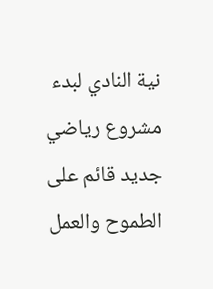نية النادي لبدء مشروع رياضي جديد قائم على الطموح والعمل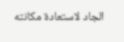الجاد لاستعادة مكانته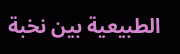الطبيعية بين نخبة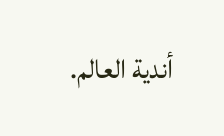أندية العالم.